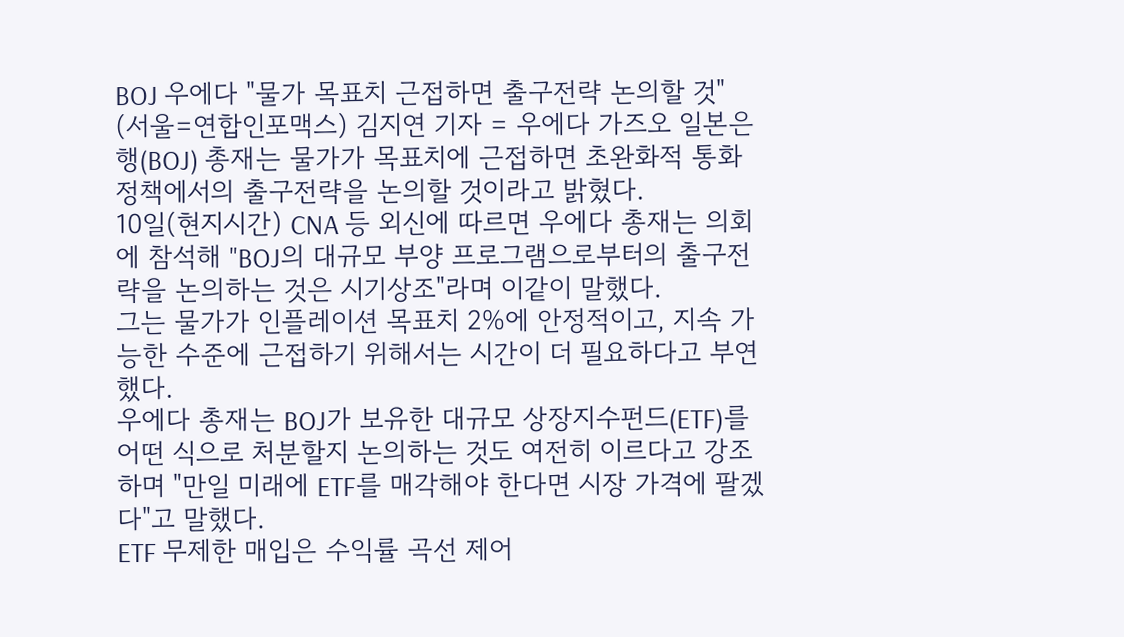BOJ 우에다 "물가 목표치 근접하면 출구전략 논의할 것"
(서울=연합인포맥스) 김지연 기자 = 우에다 가즈오 일본은행(BOJ) 총재는 물가가 목표치에 근접하면 초완화적 통화정책에서의 출구전략을 논의할 것이라고 밝혔다.
10일(현지시간) CNA 등 외신에 따르면 우에다 총재는 의회에 참석해 "BOJ의 대규모 부양 프로그램으로부터의 출구전략을 논의하는 것은 시기상조"라며 이같이 말했다.
그는 물가가 인플레이션 목표치 2%에 안정적이고, 지속 가능한 수준에 근접하기 위해서는 시간이 더 필요하다고 부연했다.
우에다 총재는 BOJ가 보유한 대규모 상장지수펀드(ETF)를 어떤 식으로 처분할지 논의하는 것도 여전히 이르다고 강조하며 "만일 미래에 ETF를 매각해야 한다면 시장 가격에 팔겠다"고 말했다.
ETF 무제한 매입은 수익률 곡선 제어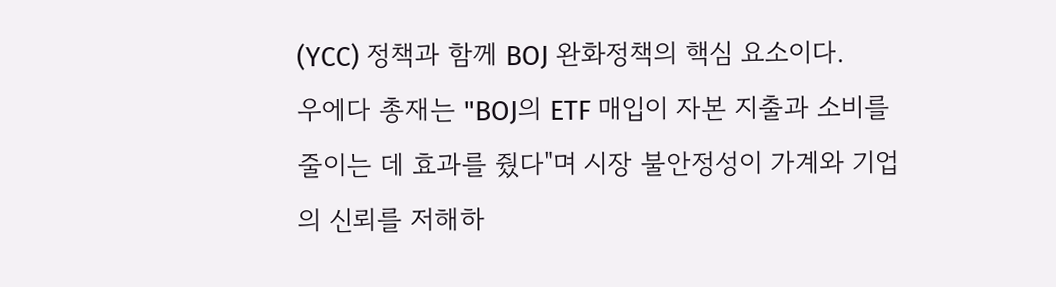(YCC) 정책과 함께 BOJ 완화정책의 핵심 요소이다.
우에다 총재는 "BOJ의 ETF 매입이 자본 지출과 소비를 줄이는 데 효과를 줬다"며 시장 불안정성이 가계와 기업의 신뢰를 저해하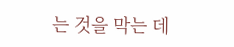는 것을 막는 데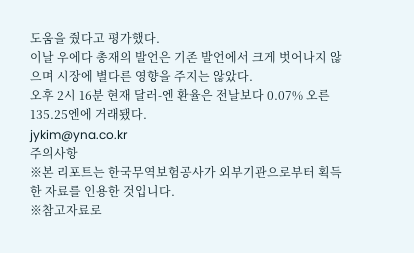도움을 줬다고 평가했다.
이날 우에다 총재의 발언은 기존 발언에서 크게 벗어나지 않으며 시장에 별다른 영향을 주지는 않았다.
오후 2시 16분 현재 달러-엔 환율은 전날보다 0.07% 오른 135.25엔에 거래됐다.
jykim@yna.co.kr
주의사항
※본 리포트는 한국무역보험공사가 외부기관으로부터 획득한 자료를 인용한 것입니다.
※참고자료로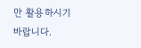만 활용하시기 바랍니다.